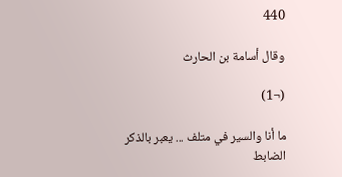440

وقال أسامة بن الحارث

(¬1)

ما أنا والسير في متلف ... يعبر بالذكر الضابط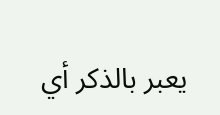يعبر بالذكر أي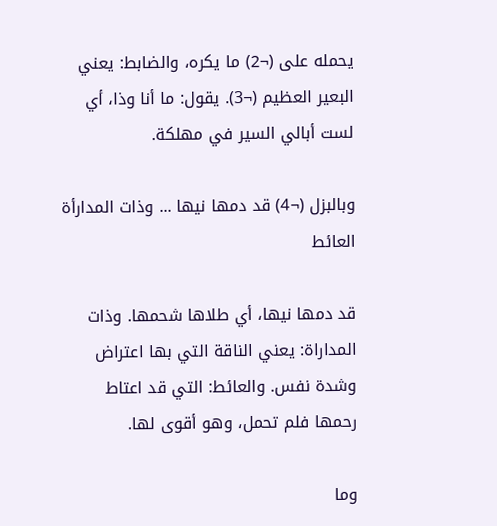يحمله على (¬2) ما يكره، والضابط: يعني البعير العظيم (¬3). يقول: ما أنا وذا، أي لست أبالي السير في مهلكة.

وبالبزل (¬4) قد دمها نيها ... وذات المدارأة العائط

قد دمها نيها، أي طلاها شحمها. وذات المداراة: يعني الناقة التي بها اعتراض وشدة نفس. والعائط: التي قد اعتاط رحمها فلم تحمل، وهو أقوى لها.

وما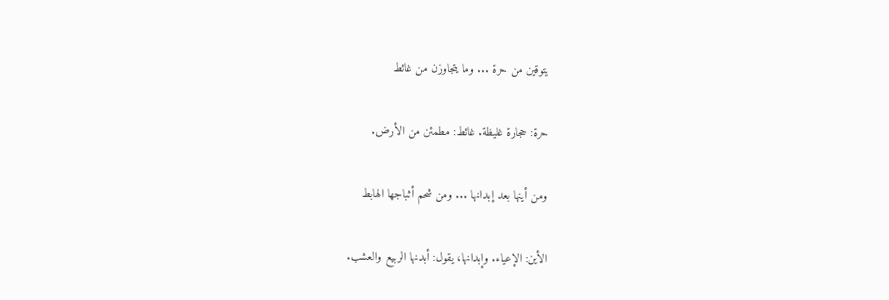يتوقين من حرة ... وما يتجاوزن من غائط

حرة: حجارة غليظة. غائط: مطمئن من الأرض.

ومن أينها بعد إبدانها ... ومن شحم أثباجها الهابط

الأين: الإعياء. وإبدانها، يقول: أبدنها الربيع والعشب.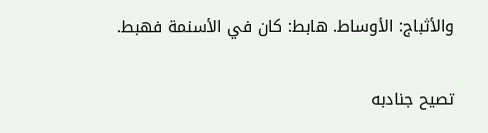والأثباج: الأوساط. هابط: كان في الأسنمة فهبط.

تصيح جنادبه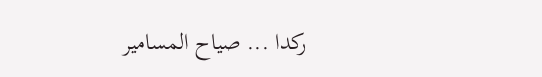ركدا ... صياح المسامير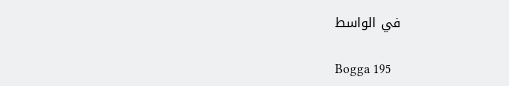في الواسط

Bogga 195